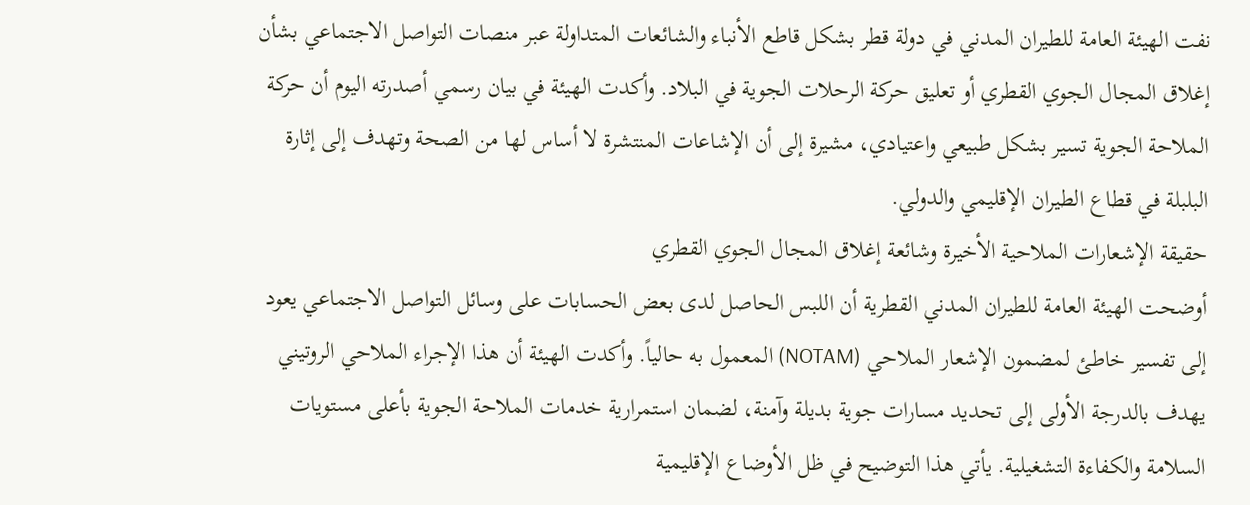نفت الهيئة العامة للطيران المدني في دولة قطر بشكل قاطع الأنباء والشائعات المتداولة عبر منصات التواصل الاجتماعي بشأن إغلاق المجال الجوي القطري أو تعليق حركة الرحلات الجوية في البلاد. وأكدت الهيئة في بيان رسمي أصدرته اليوم أن حركة الملاحة الجوية تسير بشكل طبيعي واعتيادي، مشيرة إلى أن الإشاعات المنتشرة لا أساس لها من الصحة وتهدف إلى إثارة البلبلة في قطاع الطيران الإقليمي والدولي.
حقيقة الإشعارات الملاحية الأخيرة وشائعة إغلاق المجال الجوي القطري
أوضحت الهيئة العامة للطيران المدني القطرية أن اللبس الحاصل لدى بعض الحسابات على وسائل التواصل الاجتماعي يعود إلى تفسير خاطئ لمضمون الإشعار الملاحي (NOTAM) المعمول به حالياً. وأكدت الهيئة أن هذا الإجراء الملاحي الروتيني يهدف بالدرجة الأولى إلى تحديد مسارات جوية بديلة وآمنة، لضمان استمرارية خدمات الملاحة الجوية بأعلى مستويات السلامة والكفاءة التشغيلية. يأتي هذا التوضيح في ظل الأوضاع الإقليمية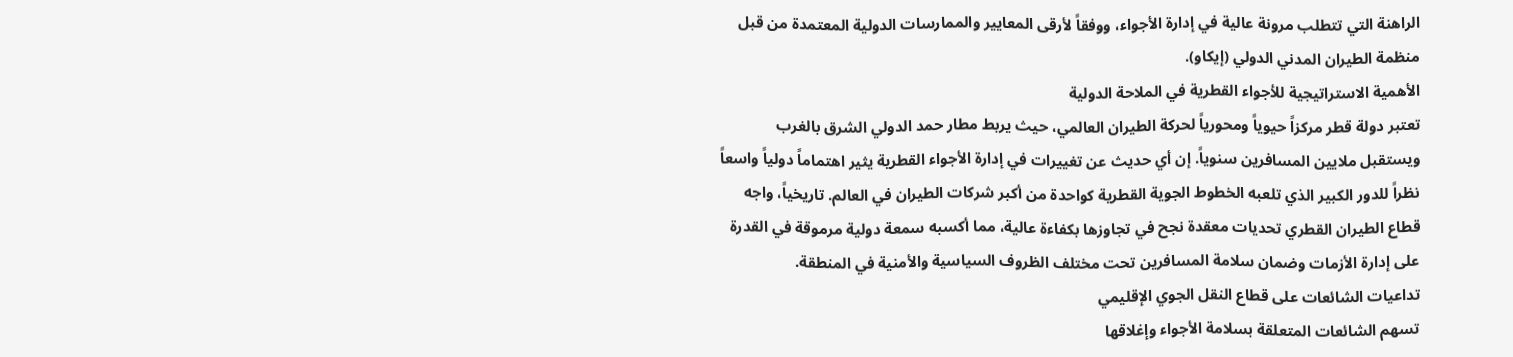الراهنة التي تتطلب مرونة عالية في إدارة الأجواء، ووفقاً لأرقى المعايير والممارسات الدولية المعتمدة من قبل منظمة الطيران المدني الدولي (إيكاو).
الأهمية الاستراتيجية للأجواء القطرية في الملاحة الدولية
تعتبر دولة قطر مركزاً حيوياً ومحورياً لحركة الطيران العالمي، حيث يربط مطار حمد الدولي الشرق بالغرب ويستقبل ملايين المسافرين سنوياً. إن أي حديث عن تغييرات في إدارة الأجواء القطرية يثير اهتماماً دولياً واسعاً نظراً للدور الكبير الذي تلعبه الخطوط الجوية القطرية كواحدة من أكبر شركات الطيران في العالم. تاريخياً، واجه قطاع الطيران القطري تحديات معقدة نجح في تجاوزها بكفاءة عالية، مما أكسبه سمعة دولية مرموقة في القدرة على إدارة الأزمات وضمان سلامة المسافرين تحت مختلف الظروف السياسية والأمنية في المنطقة.
تداعيات الشائعات على قطاع النقل الجوي الإقليمي
تسهم الشائعات المتعلقة بسلامة الأجواء وإغلاقها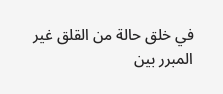في خلق حالة من القلق غير المبرر بين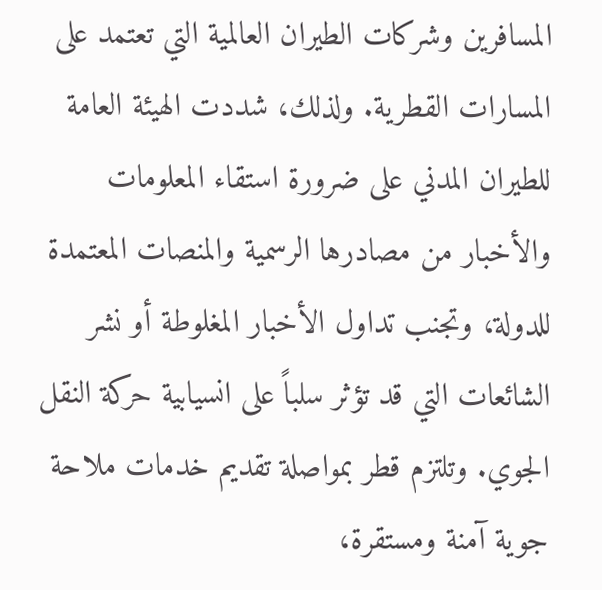المسافرين وشركات الطيران العالمية التي تعتمد على المسارات القطرية. ولذلك، شددت الهيئة العامة للطيران المدني على ضرورة استقاء المعلومات والأخبار من مصادرها الرسمية والمنصات المعتمدة للدولة، وتجنب تداول الأخبار المغلوطة أو نشر الشائعات التي قد تؤثر سلباً على انسيابية حركة النقل الجوي. وتلتزم قطر بمواصلة تقديم خدمات ملاحة جوية آمنة ومستقرة،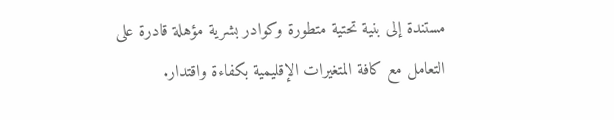مستندة إلى بنية تحتية متطورة وكوادر بشرية مؤهلة قادرة على التعامل مع كافة المتغيرات الإقليمية بكفاءة واقتدار.